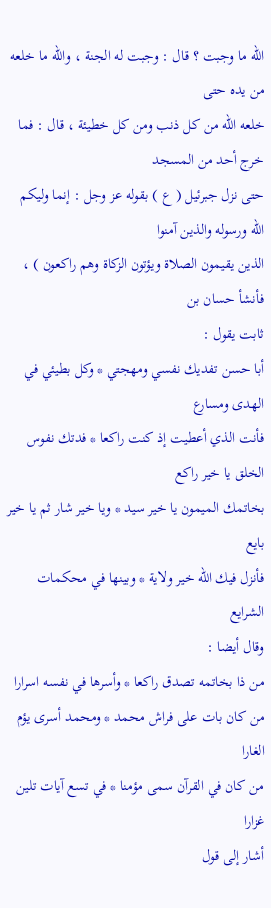الله ما وجبت ؟ قال : وجبت له الجنة ، والله ما خلعه من يده حتى
خلعه الله من كل ذنب ومن كل خطيئة ، قال : فما خرج أحد من المسجد
حتى نزل جبرئيل ( ع ) بقوله عز وجل : إنما وليكم الله ورسوله والذين آمنوا
الذين يقيمون الصلاة ويؤتون الزكاة وهم راكعون ) ، فأنشأ حسان بن
ثابت يقول :
أبا حسن تفديك نفسي ومهجتي * وكل بطيئي في الهدى ومسارع
فأنت الذي أعطيت إذ كنت راكعا * فدتك نفوس الخلق يا خير راكع
بخاتمك الميمون يا خير سيد * ويا خير شار ثم يا خير بايع
فأنزل فيك الله خير ولاية * وبينها في محكمات الشرايع
وقال أيضا :
من ذا بخاتمه تصدق راكعا * وأسرها في نفسه اسرارا
من كان بات على فراش محمد * ومحمد أسرى يؤم الغارا
من كان في القرآن سمى مؤمنا * في تسع آيات تلين غزارا
أشار إلى قول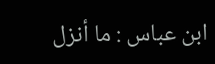ابن عباس : ما أنزل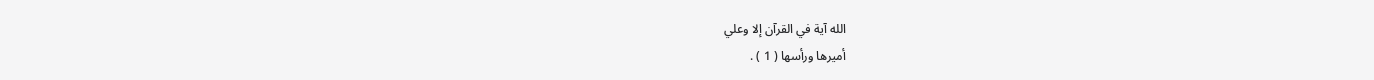الله آية في القرآن إلا وعلي
أميرها ورأسها ( 1 ) .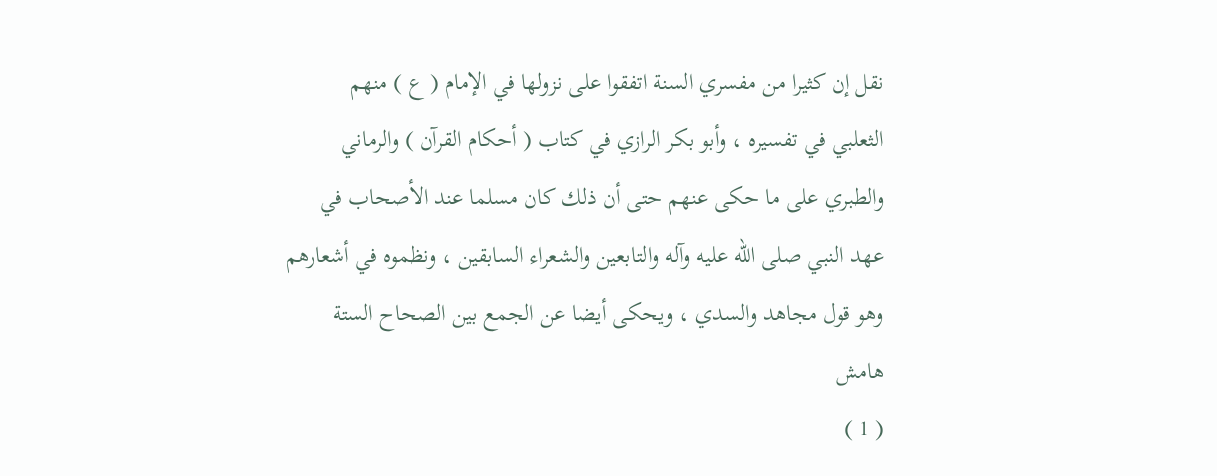نقل إن كثيرا من مفسري السنة اتفقوا على نزولها في الإمام ( ع ) منهم
الثعلبي في تفسيره ، وأبو بكر الرازي في كتاب ( أحكام القرآن ) والرماني
والطبري على ما حكى عنهم حتى أن ذلك كان مسلما عند الأصحاب في
عهد النبي صلى الله عليه وآله والتابعين والشعراء السابقين ، ونظموه في أشعارهم
وهو قول مجاهد والسدي ، ويحكى أيضا عن الجمع بين الصحاح الستة
هامش
( 1 )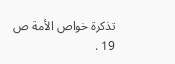تذكرة خواص الأمة ص 19 .